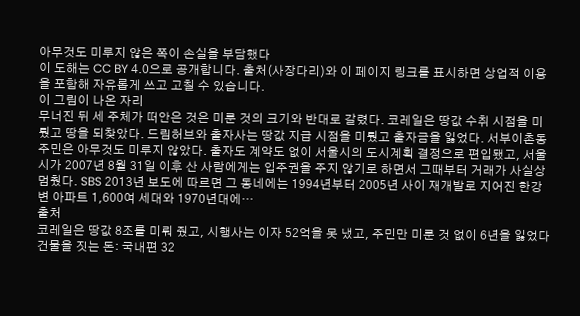아무것도 미루지 않은 쪽이 손실을 부담했다
이 도해는 CC BY 4.0으로 공개합니다. 출처(사장다리)와 이 페이지 링크를 표시하면 상업적 이용을 포함해 자유롭게 쓰고 고칠 수 있습니다.
이 그림이 나온 자리
무너진 뒤 세 주체가 떠안은 것은 미룬 것의 크기와 반대로 갈렸다. 코레일은 땅값 수취 시점을 미뤘고 땅을 되찾았다. 드림허브와 출자사는 땅값 지급 시점을 미뤘고 출자금을 잃었다. 서부이촌동 주민은 아무것도 미루지 않았다. 출자도 계약도 없이 서울시의 도시계획 결정으로 편입됐고, 서울시가 2007년 8월 31일 이후 산 사람에게는 입주권을 주지 않기로 하면서 그때부터 거래가 사실상 멈췄다. SBS 2013년 보도에 따르면 그 동네에는 1994년부터 2005년 사이 재개발로 지어진 한강변 아파트 1,600여 세대와 1970년대에…
출처
코레일은 땅값 8조를 미뤄 줬고, 시행사는 이자 52억을 못 냈고, 주민만 미룬 것 없이 6년을 잃었다
건물을 짓는 돈: 국내편 32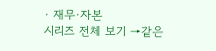· 재무·자본
시리즈 전체 보기 →같은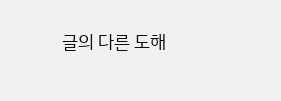글의 다른 도해